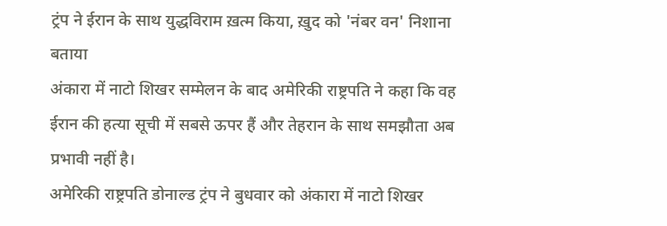ट्रंप ने ईरान के साथ युद्धविराम ख़त्म किया, ख़ुद को 'नंबर वन' निशाना बताया
अंकारा में नाटो शिखर सम्मेलन के बाद अमेरिकी राष्ट्रपति ने कहा कि वह ईरान की हत्या सूची में सबसे ऊपर हैं और तेहरान के साथ समझौता अब प्रभावी नहीं है।
अमेरिकी राष्ट्रपति डोनाल्ड ट्रंप ने बुधवार को अंकारा में नाटो शिखर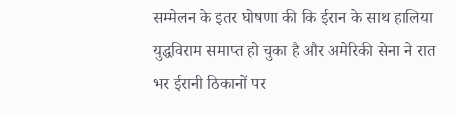सम्मेलन के इतर घोषणा की कि ईरान के साथ हालिया युद्धविराम समाप्त हो चुका है और अमेरिकी सेना ने रात भर ईरानी ठिकानों पर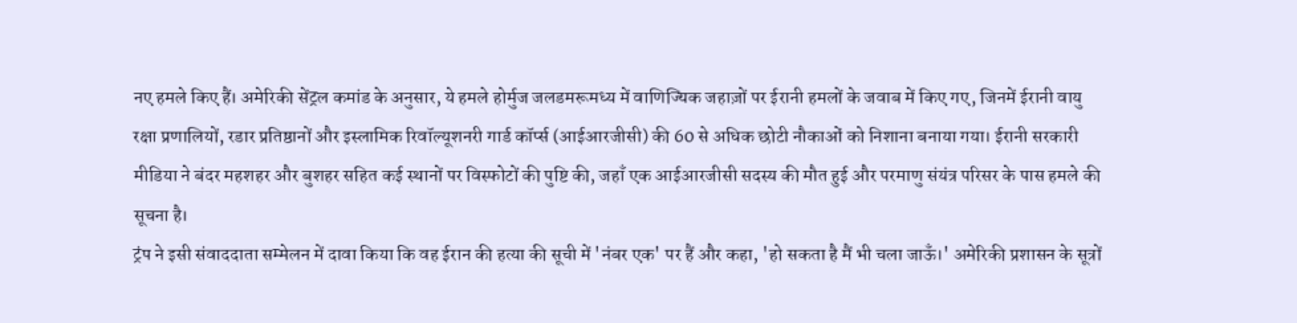नए हमले किए हैं। अमेरिकी सेंट्रल कमांड के अनुसार, ये हमले होर्मुज जलडमरूमध्य में वाणिज्यिक जहाज़ों पर ईरानी हमलों के जवाब में किए गए, जिनमें ईरानी वायु रक्षा प्रणालियों, रडार प्रतिष्ठानों और इस्लामिक रिवॉल्यूशनरी गार्ड कॉर्प्स (आईआरजीसी) की 60 से अधिक छोटी नौकाओं को निशाना बनाया गया। ईरानी सरकारी मीडिया ने बंदर महशहर और बुशहर सहित कई स्थानों पर विस्फोटों की पुष्टि की, जहाँ एक आईआरजीसी सदस्य की मौत हुई और परमाणु संयंत्र परिसर के पास हमले की सूचना है।
ट्रंप ने इसी संवाददाता सम्मेलन में दावा किया कि वह ईरान की हत्या की सूची में 'नंबर एक' पर हैं और कहा, 'हो सकता है मैं भी चला जाऊँ।' अमेरिकी प्रशासन के सूत्रों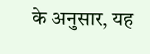के अनुसार, यह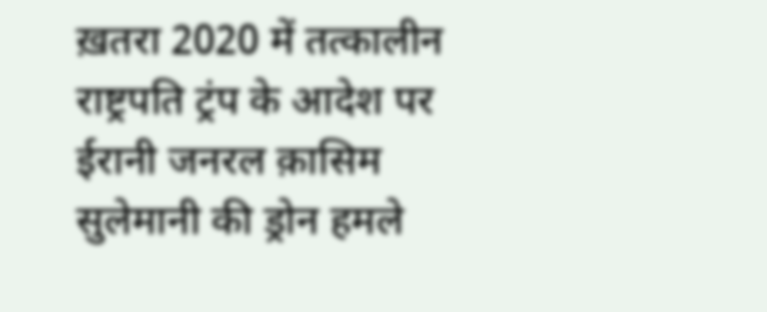ख़तरा 2020 में तत्कालीन राष्ट्रपति ट्रंप के आदेश पर ईरानी जनरल क़ासिम सुलेमानी की ड्रोन हमले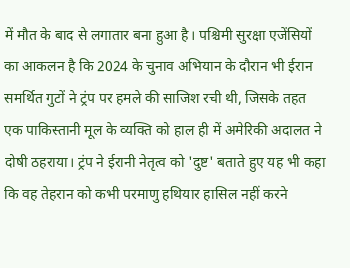में मौत के बाद से लगातार बना हुआ है। पश्चिमी सुरक्षा एजेंसियों का आकलन है कि 2024 के चुनाव अभियान के दौरान भी ईरान समर्थित गुटों ने ट्रंप पर हमले की साजिश रची थी, जिसके तहत एक पाकिस्तानी मूल के व्यक्ति को हाल ही में अमेरिकी अदालत ने दोषी ठहराया। ट्रंप ने ईरानी नेतृत्व को 'दुष्ट' बताते हुए यह भी कहा कि वह तेहरान को कभी परमाणु हथियार हासिल नहीं करने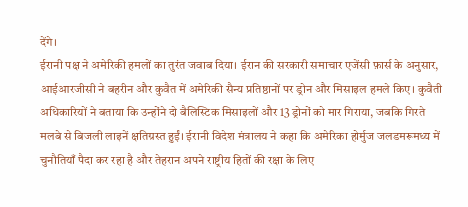देंगे।
ईरानी पक्ष ने अमेरिकी हमलों का तुरंत जवाब दिया। ईरान की सरकारी समाचार एजेंसी फ़ार्स के अनुसार, आईआरजीसी ने बहरीन और कुवैत में अमेरिकी सैन्य प्रतिष्ठानों पर ड्रोन और मिसाइल हमले किए। कुवैती अधिकारियों ने बताया कि उन्होंने दो बैलिस्टिक मिसाइलों और 13 ड्रोनों को मार गिराया, जबकि गिरते मलबे से बिजली लाइनें क्षतिग्रस्त हुईं। ईरानी विदेश मंत्रालय ने कहा कि अमेरिका होर्मुज जलडमरूमध्य में चुनौतियाँ पैदा कर रहा है और तेहरान अपने राष्ट्रीय हितों की रक्षा के लिए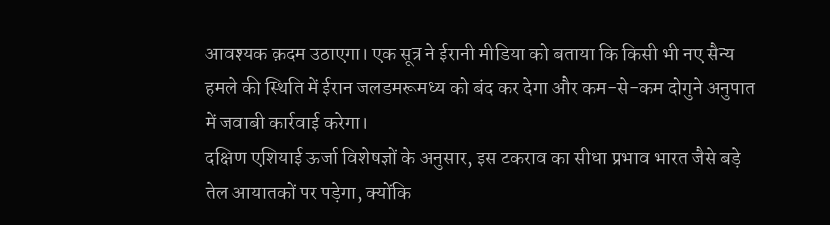आवश्यक क़दम उठाएगा। एक सूत्र ने ईरानी मीडिया को बताया कि किसी भी नए सैन्य हमले की स्थिति में ईरान जलडमरूमध्य को बंद कर देगा और कम-से-कम दोगुने अनुपात में जवाबी कार्रवाई करेगा।
दक्षिण एशियाई ऊर्जा विशेषज्ञों के अनुसार, इस टकराव का सीधा प्रभाव भारत जैसे बड़े तेल आयातकों पर पड़ेगा, क्योंकि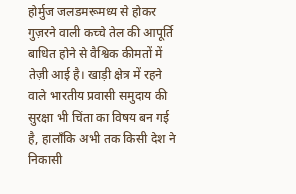होर्मुज जलडमरूमध्य से होकर गुज़रने वाली कच्चे तेल की आपूर्ति बाधित होने से वैश्विक कीमतों में तेज़ी आई है। खाड़ी क्षेत्र में रहने वाले भारतीय प्रवासी समुदाय की सुरक्षा भी चिंता का विषय बन गई है, हालाँकि अभी तक किसी देश ने निकासी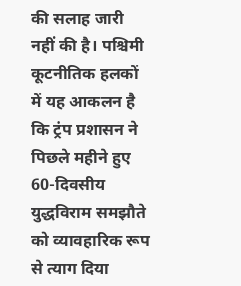की सलाह जारी नहीं की है। पश्चिमी कूटनीतिक हलकों में यह आकलन है कि ट्रंप प्रशासन ने पिछले महीने हुए 60-दिवसीय युद्धविराम समझौते को व्यावहारिक रूप से त्याग दिया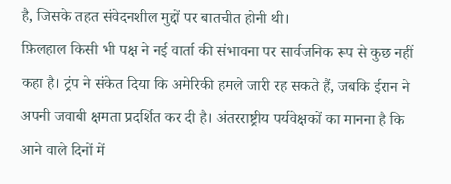है, जिसके तहत संवेदनशील मुद्दों पर बातचीत होनी थी।
फ़िलहाल किसी भी पक्ष ने नई वार्ता की संभावना पर सार्वजनिक रूप से कुछ नहीं कहा है। ट्रंप ने संकेत दिया कि अमेरिकी हमले जारी रह सकते हैं, जबकि ईरान ने अपनी जवाबी क्षमता प्रदर्शित कर दी है। अंतरराष्ट्रीय पर्यवेक्षकों का मानना है कि आने वाले दिनों में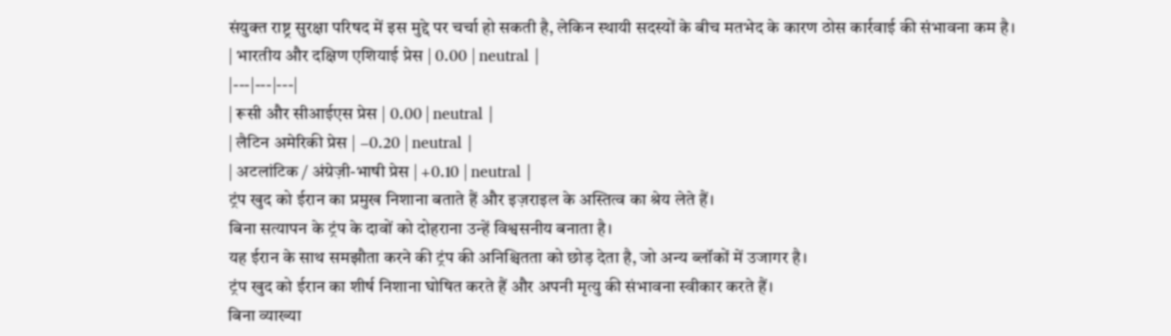संयुक्त राष्ट्र सुरक्षा परिषद में इस मुद्दे पर चर्चा हो सकती है, लेकिन स्थायी सदस्यों के बीच मतभेद के कारण ठोस कार्रवाई की संभावना कम है।
| भारतीय और दक्षिण एशियाई प्रेस | 0.00 | neutral |
|---|---|---|
| रूसी और सीआईएस प्रेस | 0.00 | neutral |
| लैटिन अमेरिकी प्रेस | −0.20 | neutral |
| अटलांटिक / अंग्रेज़ी-भाषी प्रेस | +0.10 | neutral |
ट्रंप खुद को ईरान का प्रमुख निशाना बताते हैं और इज़राइल के अस्तित्व का श्रेय लेते हैं।
बिना सत्यापन के ट्रंप के दावों को दोहराना उन्हें विश्वसनीय बनाता है।
यह ईरान के साथ समझौता करने की ट्रंप की अनिश्चितता को छोड़ देता है, जो अन्य ब्लॉकों में उजागर है।
ट्रंप खुद को ईरान का शीर्ष निशाना घोषित करते हैं और अपनी मृत्यु की संभावना स्वीकार करते हैं।
बिना व्याख्या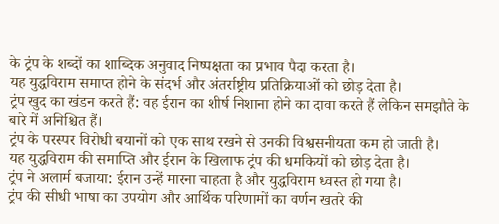के ट्रंप के शब्दों का शाब्दिक अनुवाद निष्पक्षता का प्रभाव पैदा करता है।
यह युद्धविराम समाप्त होने के संदर्भ और अंतर्राष्ट्रीय प्रतिक्रियाओं को छोड़ देता है।
ट्रंप खुद का खंडन करते हैं: वह ईरान का शीर्ष निशाना होने का दावा करते हैं लेकिन समझौते के बारे में अनिश्चित हैं।
ट्रंप के परस्पर विरोधी बयानों को एक साथ रखने से उनकी विश्वसनीयता कम हो जाती है।
यह युद्धविराम की समाप्ति और ईरान के खिलाफ ट्रंप की धमकियों को छोड़ देता है।
ट्रंप ने अलार्म बजाया: ईरान उन्हें मारना चाहता है और युद्धविराम ध्वस्त हो गया है।
ट्रंप की सीधी भाषा का उपयोग और आर्थिक परिणामों का वर्णन खतरे की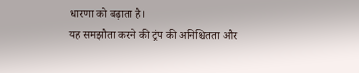धारणा को बढ़ाता है।
यह समझौता करने की ट्रंप की अनिश्चितता और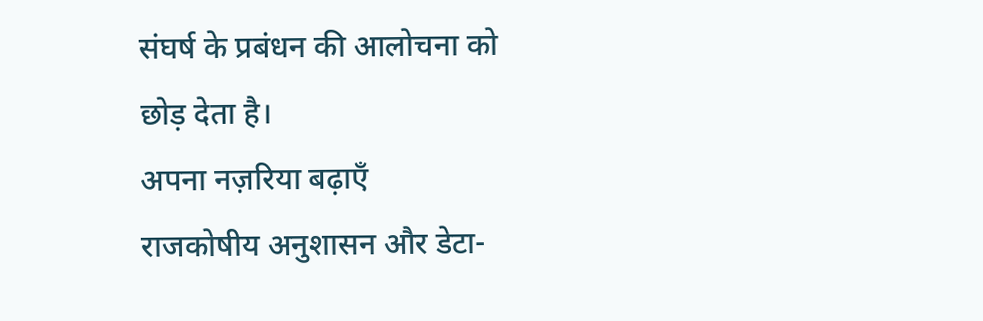संघर्ष के प्रबंधन की आलोचना को छोड़ देता है।
अपना नज़रिया बढ़ाएँ
राजकोषीय अनुशासन और डेटा-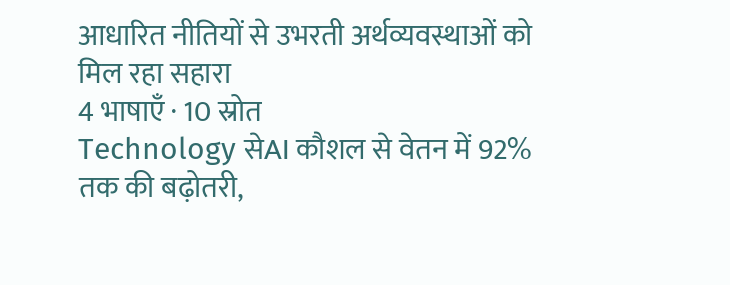आधारित नीतियों से उभरती अर्थव्यवस्थाओं को मिल रहा सहारा
4 भाषाएँ · 10 स्रोत
Technology सेAI कौशल से वेतन में 92% तक की बढ़ोतरी,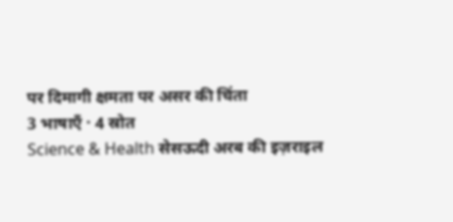पर दिमागी क्षमता पर असर की चिंता
3 भाषाएँ · 4 स्रोत
Science & Health सेसऊदी अरब की इज़राइल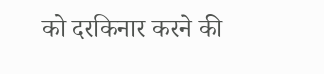को दरकिनार करने की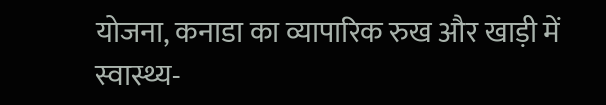योजना, कनाडा का व्यापारिक रुख और खाड़ी में स्वास्थ्य-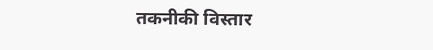तकनीकी विस्तार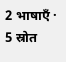2 भाषाएँ · 5 स्रोत